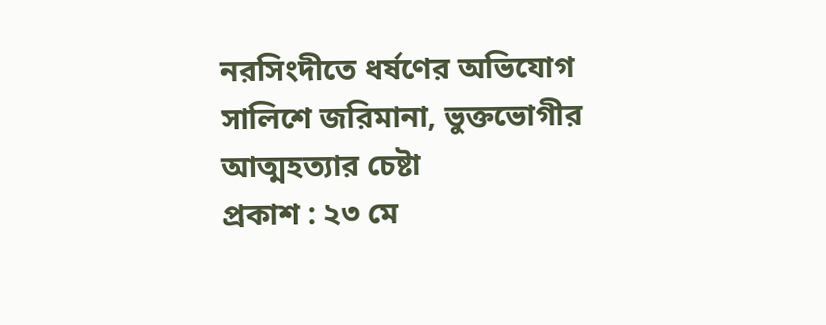নরসিংদীতে ধর্ষণের অভিযোগ সালিশে জরিমানা, ভুক্তভোগীর আত্মহত্যার চেষ্টা
প্রকাশ : ২৩ মে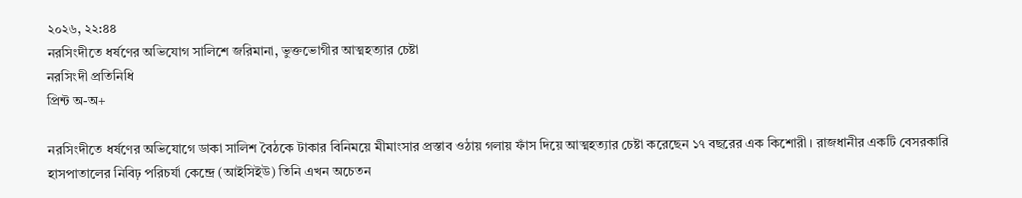২০২৬, ২২:৪৪
নরসিংদীতে ধর্ষণের অভিযোগ সালিশে জরিমানা, ভুক্তভোগীর আত্মহত্যার চেষ্টা
নরসিংদী প্রতিনিধি
প্রিন্ট অ-অ+

নরসিংদীতে ধর্ষণের অভিযোগে ডাকা সালিশ বৈঠকে টাকার বিনিময়ে মীমাংসার প্রস্তাব ওঠায় গলায় ফাঁস দিয়ে আত্মহত্যার চেষ্টা করেছেন ১৭ বছরের এক কিশোরী। রাজধানীর একটি বেসরকারি হাসপাতালের নিবিঢ় পরিচর্যা কেন্দ্রে (আইসিইউ) তিনি এখন অচেতন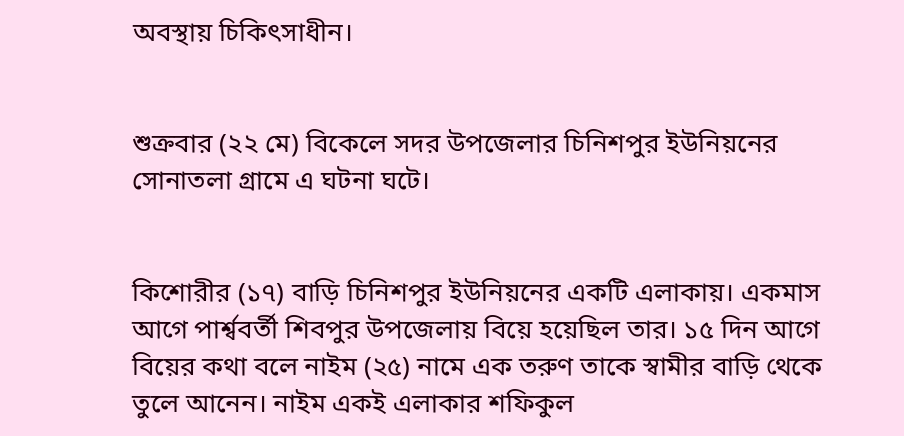অবস্থায় চিকিৎসাধীন।


শুক্রবার (২২ মে) বিকেলে সদর উপজেলার চিনিশপুর ইউনিয়নের সোনাতলা গ্রামে এ ঘটনা ঘটে।


কিশোরীর (১৭) বাড়ি চিনিশপুর ইউনিয়নের একটি এলাকায়। একমাস আগে পার্শ্ববর্তী শিবপুর উপজেলায় বিয়ে হয়েছিল তার। ১৫ দিন আগে বিয়ের কথা বলে নাইম (২৫) নামে এক তরুণ তাকে স্বামীর বাড়ি থেকে তুলে আনেন। নাইম একই এলাকার শফিকুল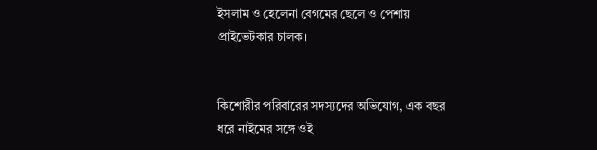ইসলাম ও হেলেনা বেগমের ছেলে ও পেশায় প্রাইভেটকার চালক।


কিশোরীর পরিবারের সদস্যদের অভিযোগ, এক বছর ধরে নাইমের সঙ্গে ওই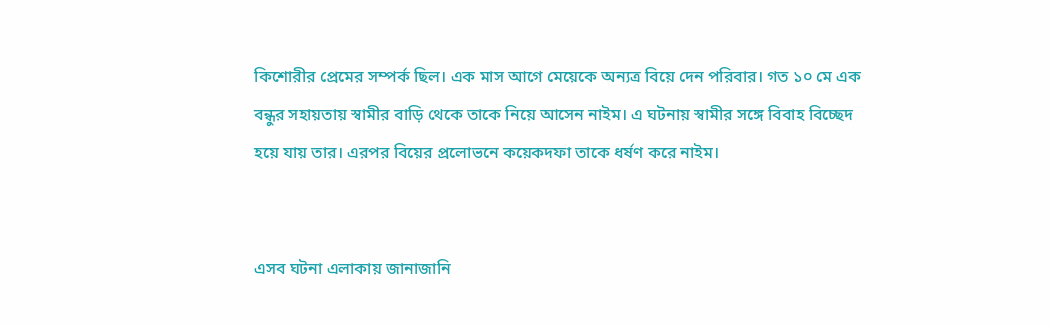কিশোরীর প্রেমের সম্পর্ক ছিল। এক মাস আগে মেয়েকে অন্যত্র বিয়ে দেন পরিবার। গত ১০ মে এক বন্ধুর সহায়তায় স্বামীর বাড়ি থেকে তাকে নিয়ে আসেন নাইম। এ ঘটনায় স্বামীর সঙ্গে বিবাহ বিচ্ছেদ হয়ে যায় তার। এরপর বিয়ের প্রলোভনে কয়েকদফা তাকে ধর্ষণ করে নাইম।


এসব ঘটনা এলাকায় জানাজানি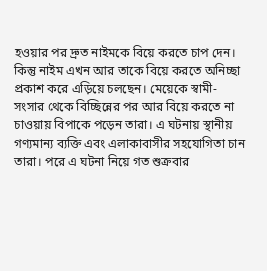হওয়ার পর দ্রুত নাইমকে বিয়ে করতে চাপ দেন। কিন্তু নাইম এখন আর তাকে বিয়ে করতে অনিচ্ছা প্রকাশ করে এড়িয়ে চলছেন। মেয়েকে স্বামী-সংসার থেকে বিচ্ছিন্নের পর আর বিয়ে করতে না চাওয়ায় বিপাকে পড়েন তারা। এ ঘটনায় স্থানীয় গণ্যমান্য ব্যক্তি এবং এলাকাবাসীর সহযোগিতা চান তারা। পরে এ ঘটনা নিয়ে গত শুক্রবার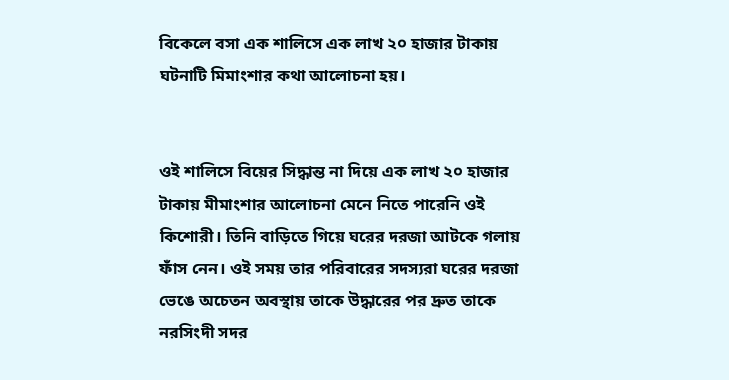বিকেলে বসা এক শালিসে এক লাখ ২০ হাজার টাকায় ঘটনাটি মিমাংশার কথা আলোচনা হয়।


ওই শালিসে বিয়ের সিদ্ধান্ত না দিয়ে এক লাখ ২০ হাজার টাকায় মীমাংশার আলোচনা মেনে নিতে পারেনি ওই কিশোরী। তিনি বাড়িতে গিয়ে ঘরের দরজা আটকে গলায় ফাঁস নেন। ওই সময় তার পরিবারের সদস্যরা ঘরের দরজা ভেঙে অচেতন অবস্থায় তাকে উদ্ধারের পর দ্রুত তাকে নরসিংদী সদর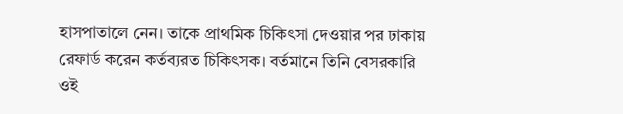হাসপাতালে নেন। তাকে প্রাথমিক চিকিৎসা দেওয়ার পর ঢাকায় রেফার্ড করেন কর্তব্যরত চিকিৎসক। বর্তমানে তিনি বেসরকারি ওই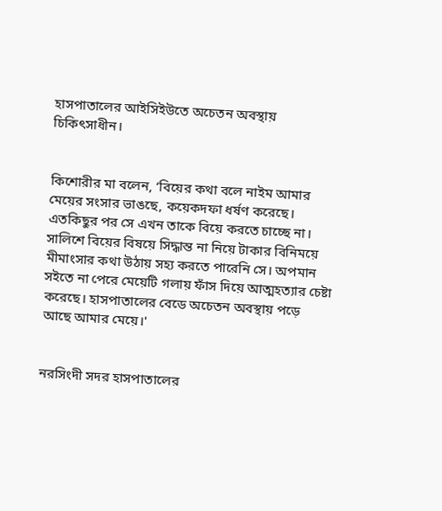হাসপাতালের আইসিইউতে অচেতন অবস্থায় চিকিৎসাধীন।


কিশোরীর মা বলেন, ‘বিয়ের কথা বলে নাইম আমার মেয়ের সংসার ভাঙছে, কয়েকদফা ধর্ষণ করেছে। এতকিছুর পর সে এখন তাকে বিয়ে করতে চাচ্ছে না। সালিশে বিয়ের বিষয়ে সিদ্ধান্ত না নিয়ে টাকার বিনিময়ে মীমাংসার কথা উঠায় সহ্য করতে পারেনি সে। অপমান সইতে না পেরে মেয়েটি গলায় ফাঁস দিয়ে আত্মহত্যার চেষ্টা করেছে। হাসপাতালের বেডে অচেতন অবস্থায় পড়ে আছে আমার মেয়ে।'


নরসিংদী সদর হাসপাতালের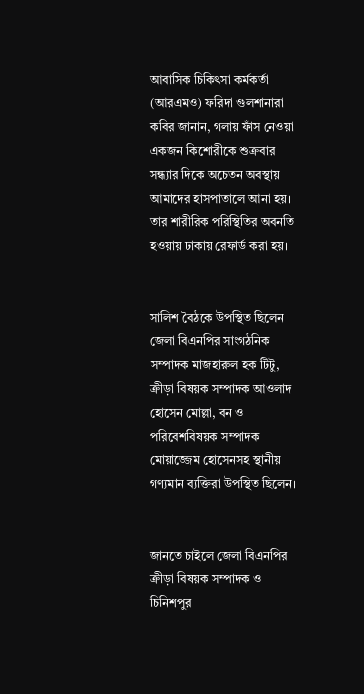আবাসিক চিকিৎসা কর্মকর্তা (আরএমও) ফরিদা গুলশানারা কবির জানান, গলায় ফাঁস নেওয়া একজন কিশোরীকে শুক্রবার সন্ধ্যার দিকে অচেতন অবস্থায় আমাদের হাসপাতালে আনা হয়। তার শারীরিক পরিস্থিতির অবনতি হওয়ায় ঢাকায় রেফার্ড করা হয়।


সালিশ বৈঠকে উপস্থিত ছিলেন জেলা বিএনপির সাংগঠনিক সম্পাদক মাজহারুল হক টিটু, ক্রীড়া বিষয়ক সম্পাদক আওলাদ হোসেন মোল্লা, বন ও পরিবেশবিষয়ক সম্পাদক মোয়াজ্জেম হোসেনসহ স্থানীয় গণ্যমান ব্যক্তিরা উপস্থিত ছিলেন।


জানতে চাইলে জেলা বিএনপির ক্রীড়া বিষয়ক সম্পাদক ও চিনিশপুর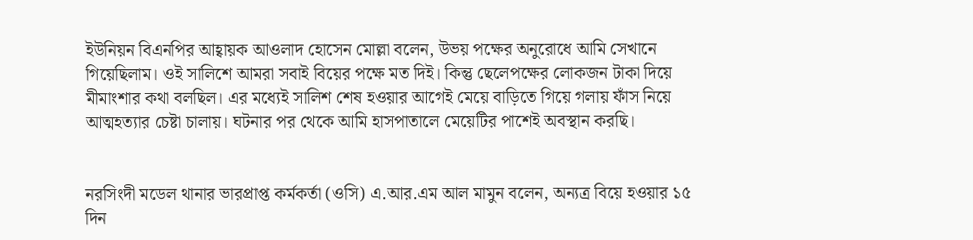ইউনিয়ন বিএনপির আহ্বায়ক আওলাদ হোসেন মোল্লা বলেন, উভয় পক্ষের অনুরোধে আমি সেখানে গিয়েছিলাম। ওই সালিশে আমরা সবাই বিয়ের পক্ষে মত দিই। কিন্তু ছেলেপক্ষের লোকজন টাকা দিয়ে মীমাংশার কথা বলছিল। এর মধ্যেই সালিশ শেষ হওয়ার আগেই মেয়ে বাড়িতে গিয়ে গলায় ফাঁস নিয়ে আত্মহত্যার চেষ্টা চালায়। ঘটনার পর থেকে আমি হাসপাতালে মেয়েটির পাশেই অবস্থান করছি।


নরসিংদী মডেল থানার ভারপ্রাপ্ত কর্মকর্তা (ওসি) এ.আর.এম আল মামুন বলেন, অন্যত্র বিয়ে হওয়ার ১৫ দিন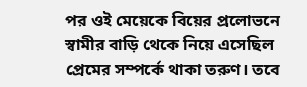পর ওই মেয়েকে বিয়ের প্রলোভনে স্বামীর বাড়ি থেকে নিয়ে এসেছিল প্রেমের সম্পর্কে থাকা তরুণ। তবে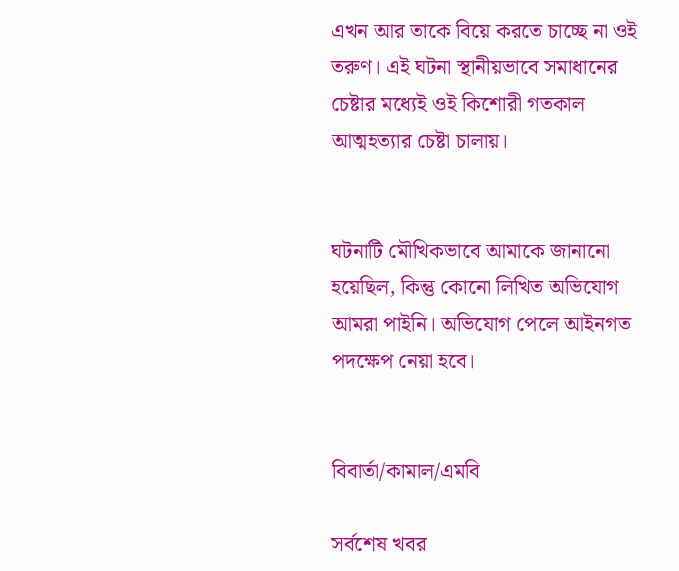এখন আর তাকে বিয়ে করতে চাচ্ছে না ওই তরুণ। এই ঘটনা স্থানীয়ভাবে সমাধানের চেষ্টার মধ্যেই ওই কিশোরী গতকাল আত্মহত্যার চেষ্টা চালায়।


ঘটনাটি মৌখিকভাবে আমাকে জানানো হয়েছিল, কিন্তু কোনো লিখিত অভিযোগ আমরা পাইনি। অভিযোগ পেলে আইনগত পদক্ষেপ নেয়া হবে।


বিবার্তা/কামাল/এমবি

সর্বশেষ খবর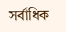সর্বাধিক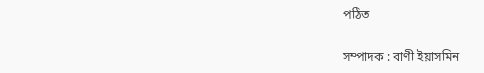পঠিত

সম্পাদক : বাণী ইয়াসমিন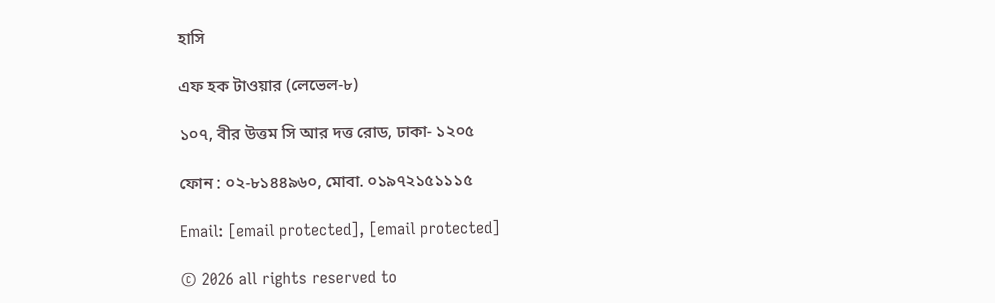হাসি

এফ হক টাওয়ার (লেভেল-৮)

১০৭, বীর উত্তম সি আর দত্ত রোড, ঢাকা- ১২০৫

ফোন : ০২-৮১৪৪৯৬০, মোবা. ০১৯৭২১৫১১১৫

Email: [email protected], [email protected]

© 2026 all rights reserved to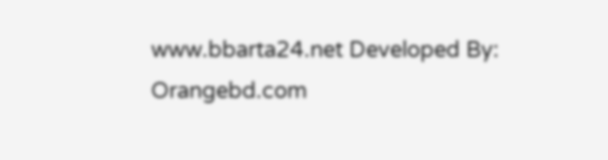www.bbarta24.net Developed By: Orangebd.com